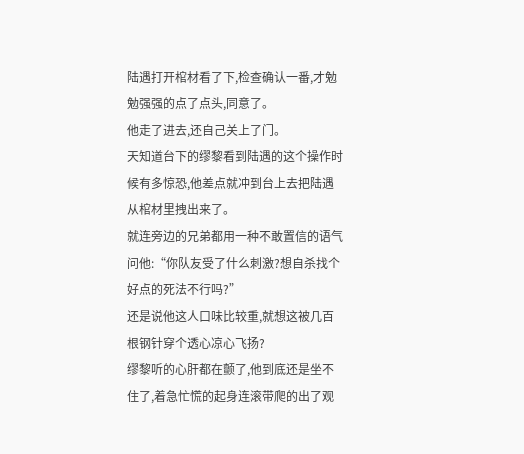陆遇打开棺材看了下,检查确认一番,才勉勉强强的点了点头,同意了。
他走了进去,还自己关上了门。
天知道台下的缪黎看到陆遇的这个操作时候有多惊恐,他差点就冲到台上去把陆遇从棺材里拽出来了。
就连旁边的兄弟都用一种不敢置信的语气问他:“你队友受了什么刺激?想自杀找个好点的死法不行吗?”
还是说他这人口味比较重,就想这被几百根钢针穿个透心凉心飞扬?
缪黎听的心肝都在颤了,他到底还是坐不住了,着急忙慌的起身连滚带爬的出了观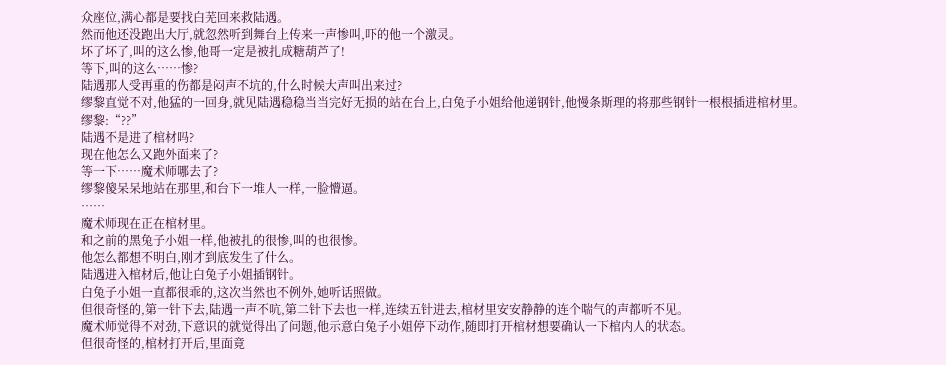众座位,满心都是要找白芜回来救陆遇。
然而他还没跑出大厅,就忽然听到舞台上传来一声惨叫,吓的他一个激灵。
坏了坏了,叫的这么惨,他哥一定是被扎成糖葫芦了!
等下,叫的这么……惨?
陆遇那人受再重的伤都是闷声不坑的,什么时候大声叫出来过?
缪黎直觉不对,他猛的一回身,就见陆遇稳稳当当完好无损的站在台上,白兔子小姐给他递钢针,他慢条斯理的将那些钢针一根根插进棺材里。
缪黎:“??”
陆遇不是进了棺材吗?
现在他怎么又跑外面来了?
等一下……魔术师哪去了?
缪黎傻呆呆地站在那里,和台下一堆人一样,一脸懵逼。
……
魔术师现在正在棺材里。
和之前的黑兔子小姐一样,他被扎的很惨,叫的也很惨。
他怎么都想不明白,刚才到底发生了什么。
陆遇进入棺材后,他让白兔子小姐插钢针。
白兔子小姐一直都很乖的,这次当然也不例外,她听话照做。
但很奇怪的,第一针下去,陆遇一声不吭,第二针下去也一样,连续五针进去,棺材里安安静静的连个喘气的声都听不见。
魔术师觉得不对劲,下意识的就觉得出了问题,他示意白兔子小姐停下动作,随即打开棺材想要确认一下棺内人的状态。
但很奇怪的,棺材打开后,里面竟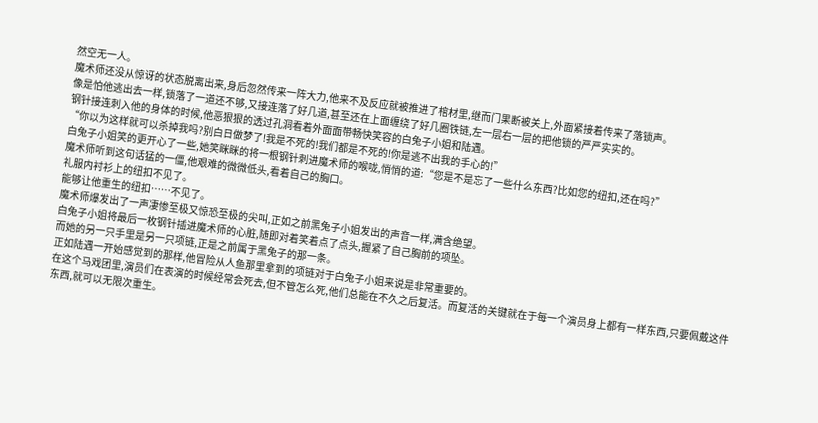然空无一人。
魔术师还没从惊讶的状态脱离出来,身后忽然传来一阵大力,他来不及反应就被推进了棺材里,继而门果断被关上,外面紧接着传来了落锁声。
像是怕他逃出去一样,锁落了一道还不够,又接连落了好几道,甚至还在上面缠绕了好几圈铁链,左一层右一层的把他锁的严严实实的。
钢针接连刺入他的身体的时候,他恶狠狠的透过孔洞看着外面面带畅快笑容的白兔子小姐和陆遇。
“你以为这样就可以杀掉我吗?别白日做梦了!我是不死的!我们都是不死的!你是逃不出我的手心的!”
白兔子小姐笑的更开心了一些,她笑眯眯的将一根钢针刺进魔术师的喉咙,悄悄的道:“您是不是忘了一些什么东西?比如您的纽扣,还在吗?”
魔术师听到这句话猛的一僵,他艰难的微微低头,看着自己的胸口。
礼服内衬衫上的纽扣不见了。
能够让他重生的纽扣……不见了。
魔术师爆发出了一声凄惨至极又惊恐至极的尖叫,正如之前黑兔子小姐发出的声音一样,满含绝望。
白兔子小姐将最后一枚钢针插进魔术师的心脏,随即对着笑着点了点头,握紧了自己胸前的项坠。
而她的另一只手里是另一只项链,正是之前属于黑兔子的那一条。
正如陆遇一开始感觉到的那样,他冒险从人鱼那里拿到的项链对于白兔子小姐来说是非常重要的。
在这个马戏团里,演员们在表演的时候经常会死去,但不管怎么死,他们总能在不久之后复活。而复活的关键就在于每一个演员身上都有一样东西,只要佩戴这件东西,就可以无限次重生。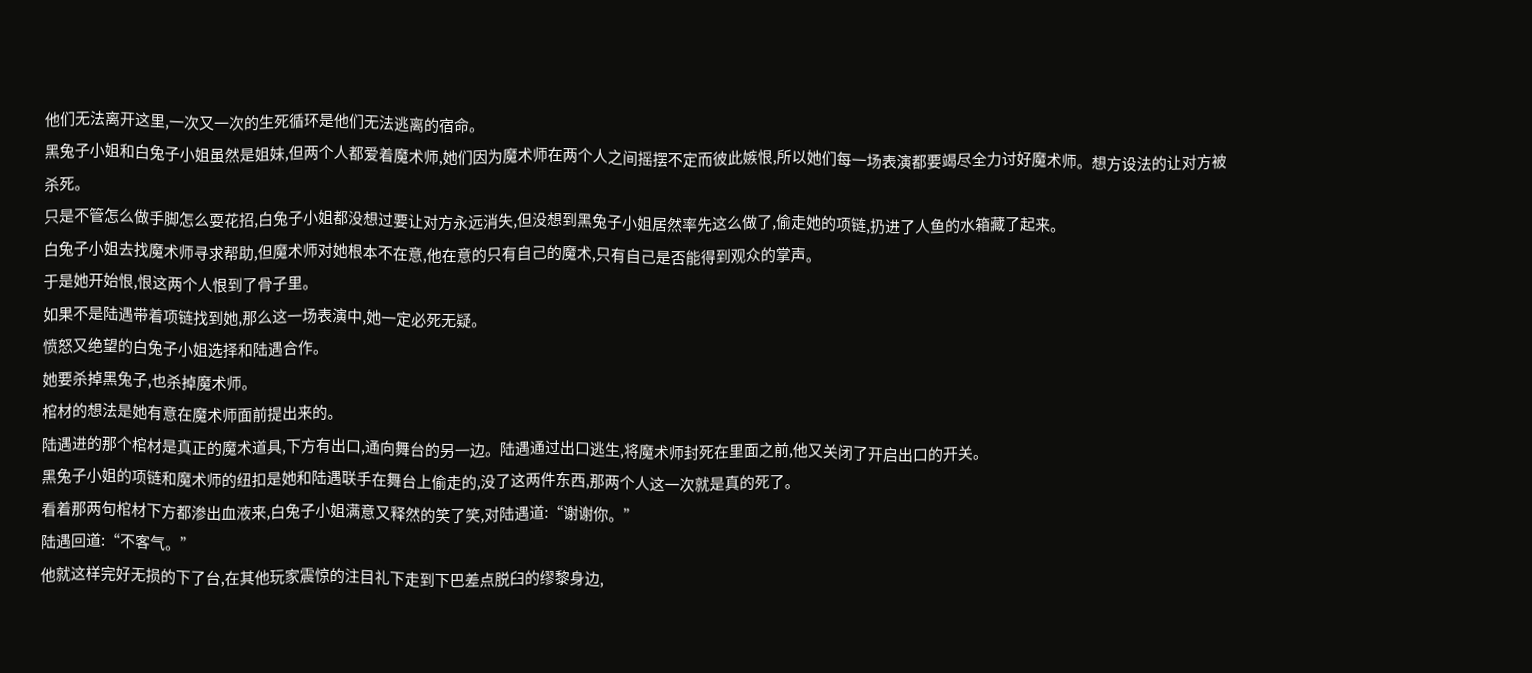他们无法离开这里,一次又一次的生死循环是他们无法逃离的宿命。
黑兔子小姐和白兔子小姐虽然是姐妹,但两个人都爱着魔术师,她们因为魔术师在两个人之间摇摆不定而彼此嫉恨,所以她们每一场表演都要竭尽全力讨好魔术师。想方设法的让对方被杀死。
只是不管怎么做手脚怎么耍花招,白兔子小姐都没想过要让对方永远消失,但没想到黑兔子小姐居然率先这么做了,偷走她的项链,扔进了人鱼的水箱藏了起来。
白兔子小姐去找魔术师寻求帮助,但魔术师对她根本不在意,他在意的只有自己的魔术,只有自己是否能得到观众的掌声。
于是她开始恨,恨这两个人恨到了骨子里。
如果不是陆遇带着项链找到她,那么这一场表演中,她一定必死无疑。
愤怒又绝望的白兔子小姐选择和陆遇合作。
她要杀掉黑兔子,也杀掉魔术师。
棺材的想法是她有意在魔术师面前提出来的。
陆遇进的那个棺材是真正的魔术道具,下方有出口,通向舞台的另一边。陆遇通过出口逃生,将魔术师封死在里面之前,他又关闭了开启出口的开关。
黑兔子小姐的项链和魔术师的纽扣是她和陆遇联手在舞台上偷走的,没了这两件东西,那两个人这一次就是真的死了。
看着那两句棺材下方都渗出血液来,白兔子小姐满意又释然的笑了笑,对陆遇道:“谢谢你。”
陆遇回道:“不客气。”
他就这样完好无损的下了台,在其他玩家震惊的注目礼下走到下巴差点脱臼的缪黎身边,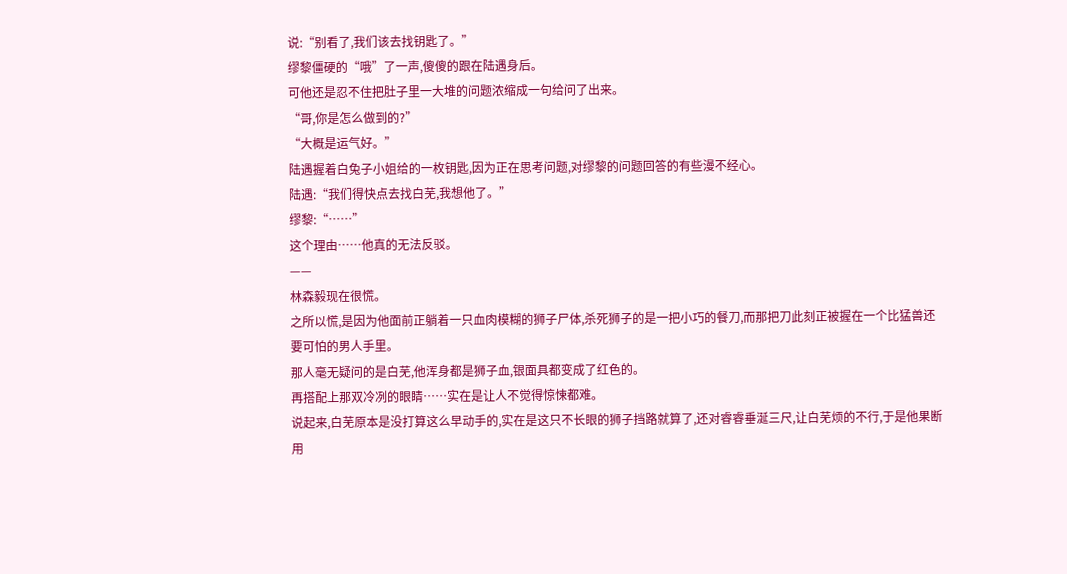说:“别看了,我们该去找钥匙了。”
缪黎僵硬的“哦”了一声,傻傻的跟在陆遇身后。
可他还是忍不住把肚子里一大堆的问题浓缩成一句给问了出来。
“哥,你是怎么做到的?”
“大概是运气好。”
陆遇握着白兔子小姐给的一枚钥匙,因为正在思考问题,对缪黎的问题回答的有些漫不经心。
陆遇:“我们得快点去找白芜,我想他了。”
缪黎:“……”
这个理由……他真的无法反驳。
——
林森毅现在很慌。
之所以慌,是因为他面前正躺着一只血肉模糊的狮子尸体,杀死狮子的是一把小巧的餐刀,而那把刀此刻正被握在一个比猛兽还要可怕的男人手里。
那人毫无疑问的是白芜,他浑身都是狮子血,银面具都变成了红色的。
再搭配上那双冷冽的眼睛……实在是让人不觉得惊悚都难。
说起来,白芜原本是没打算这么早动手的,实在是这只不长眼的狮子挡路就算了,还对睿睿垂涎三尺,让白芜烦的不行,于是他果断用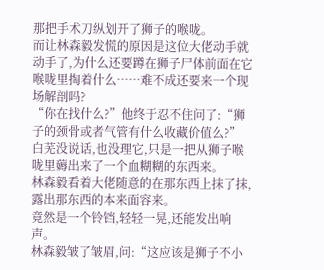那把手术刀纵划开了狮子的喉咙。
而让林森毅发慌的原因是这位大佬动手就动手了,为什么还要蹲在狮子尸体前面在它喉咙里掏着什么……难不成还要来一个现场解剖吗?
“你在找什么?”他终于忍不住问了:“狮子的颈骨或者气管有什么收藏价值么?”
白芜没说话,也没理它,只是一把从狮子喉咙里薅出来了一个血糊糊的东西来。
林森毅看着大佬随意的在那东西上抹了抹,露出那东西的本来面容来。
竟然是一个铃铛,轻轻一晃,还能发出响声。
林森毅皱了皱眉,问:“这应该是狮子不小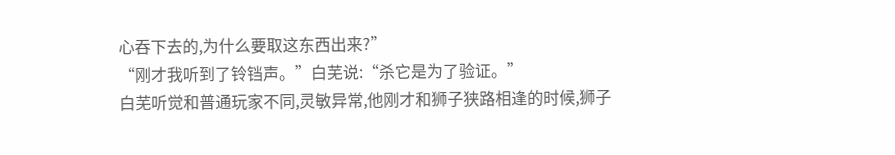心吞下去的,为什么要取这东西出来?”
“刚才我听到了铃铛声。”白芜说:“杀它是为了验证。”
白芜听觉和普通玩家不同,灵敏异常,他刚才和狮子狭路相逢的时候,狮子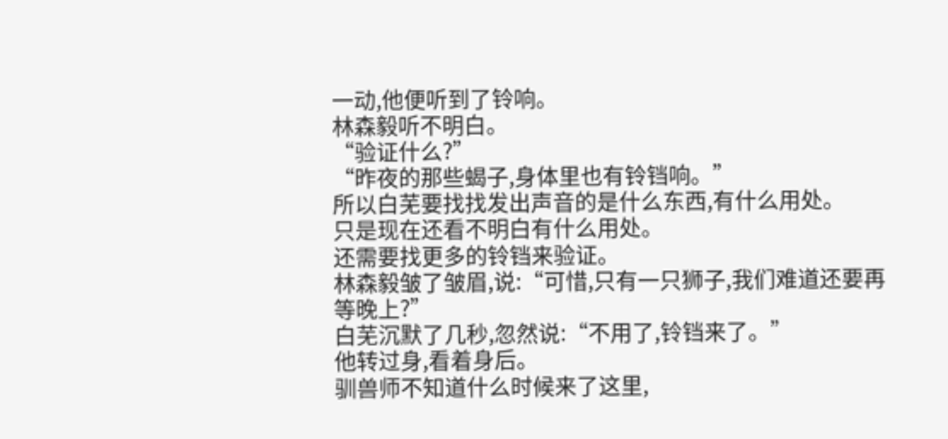一动,他便听到了铃响。
林森毅听不明白。
“验证什么?”
“昨夜的那些蝎子,身体里也有铃铛响。”
所以白芜要找找发出声音的是什么东西,有什么用处。
只是现在还看不明白有什么用处。
还需要找更多的铃铛来验证。
林森毅皱了皱眉,说:“可惜,只有一只狮子,我们难道还要再等晚上?”
白芜沉默了几秒,忽然说:“不用了,铃铛来了。”
他转过身,看着身后。
驯兽师不知道什么时候来了这里,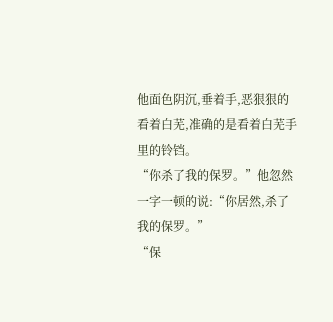他面色阴沉,垂着手,恶狠狠的看着白芜,准确的是看着白芜手里的铃铛。
“你杀了我的保罗。”他忽然一字一顿的说:“你居然,杀了我的保罗。”
“保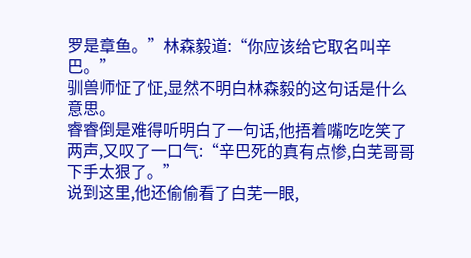罗是章鱼。”林森毅道:“你应该给它取名叫辛巴。”
驯兽师怔了怔,显然不明白林森毅的这句话是什么意思。
睿睿倒是难得听明白了一句话,他捂着嘴吃吃笑了两声,又叹了一口气:“辛巴死的真有点惨,白芜哥哥下手太狠了。”
说到这里,他还偷偷看了白芜一眼,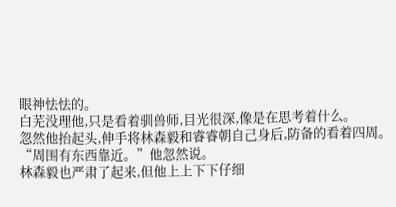眼神怯怯的。
白芜没理他,只是看着驯兽师,目光很深,像是在思考着什么。
忽然他抬起头,伸手将林森毅和睿睿朝自己身后,防备的看着四周。
“周围有东西靠近。”他忽然说。
林森毅也严肃了起来,但他上上下下仔细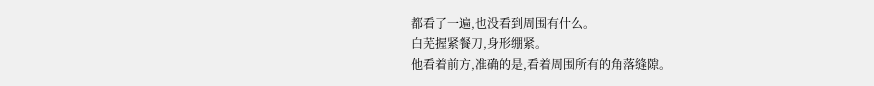都看了一遍,也没看到周围有什么。
白芜握紧餐刀,身形绷紧。
他看着前方,准确的是,看着周围所有的角落缝隙。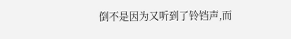倒不是因为又听到了铃铛声,而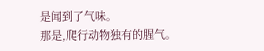是闻到了气味。
那是,爬行动物独有的腥气。